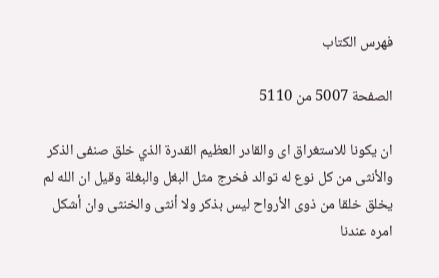فهرس الكتاب

الصفحة 5007 من 5110

ان يكونا للاستغراق اى والقادر العظيم القدرة الذي خلق صنفى الذكر والأنثى من كل نوع له توالد فخرج مثل البغل والبغلة وقيل ان الله لم يخلق خلقا من ذوى الأرواح ليس بذكر ولا أنثى والخنثى وان أشكل امره عندنا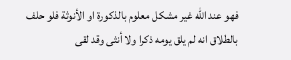فهو عند الله غير مشكل معلوم بالذكورة او الأنوثة فلو حلف بالطلاق انه لم يلق يومه ذكرا ولا أنثى وقد لقى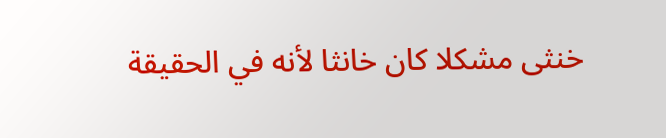خنثى مشكلا كان خانثا لأنه في الحقيقة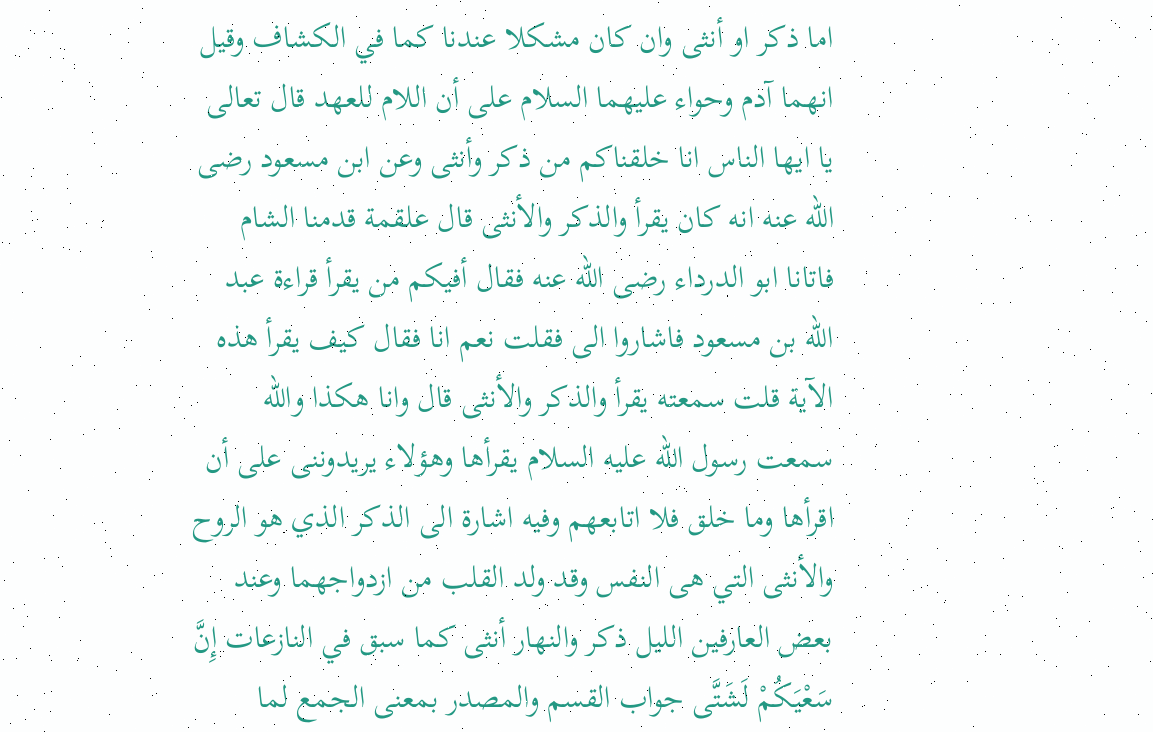اما ذكر او أنثى وان كان مشكلا عندنا كما في الكشاف وقيل انهما آدم وحواء عليهما السلام على أن اللام للعهد قال تعالى يا ايها الناس انا خلقناكم من ذكر وأنثى وعن ابن مسعود رضى الله عنه انه كان يقرأ والذكر والأنثى قال علقمة قدمنا الشام فاتانا ابو الدرداء رضى الله عنه فقال أفيكم من يقرأ قراءة عبد الله بن مسعود فاشاروا الى فقلت نعم انا فقال كيف يقرأ هذه الآية قلت سمعته يقرأ والذكر والأنثى قال وانا هكذا والله سمعت رسول الله عليه السلام يقرأها وهؤلاء يريدوننى على أن اقرأها وما خلق فلا اتابعهم وفيه اشارة الى الذكر الذي هو الروح والأنثى التي هى النفس وقد ولد القلب من ازدواجهما وعند بعض العارفين الليل ذكر والنهار أنثى كما سبق في النازعات إِنَّ سَعْيَكُمْ لَشَتَّى جواب القسم والمصدر بمعنى الجمع لما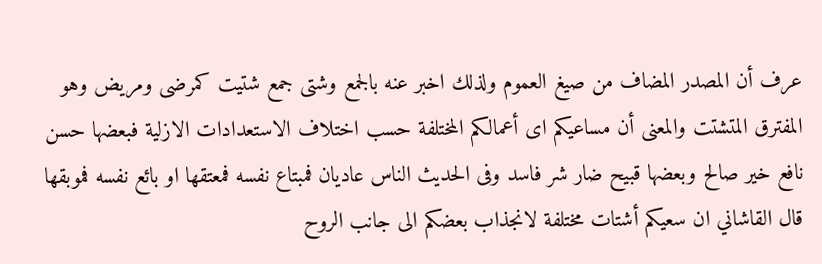عرف أن المصدر المضاف من صيغ العموم ولذلك اخبر عنه بالجمع وشتى جمع شتيت كمرضى ومريض وهو المفترق المتشتت والمعنى أن مساعيكم اى أعمالكم المختلفة حسب اختلاف الاستعدادات الازلية فبعضها حسن نافع خير صالح وبعضها قبيح ضار شر فاسد وفى الحديث الناس عاديان فمبتاع نفسه فمعتقها او بائع نفسه فموبقها قال القاشاني ان سعيكم أشتات مختلفة لانجذاب بعضكم الى جانب الروح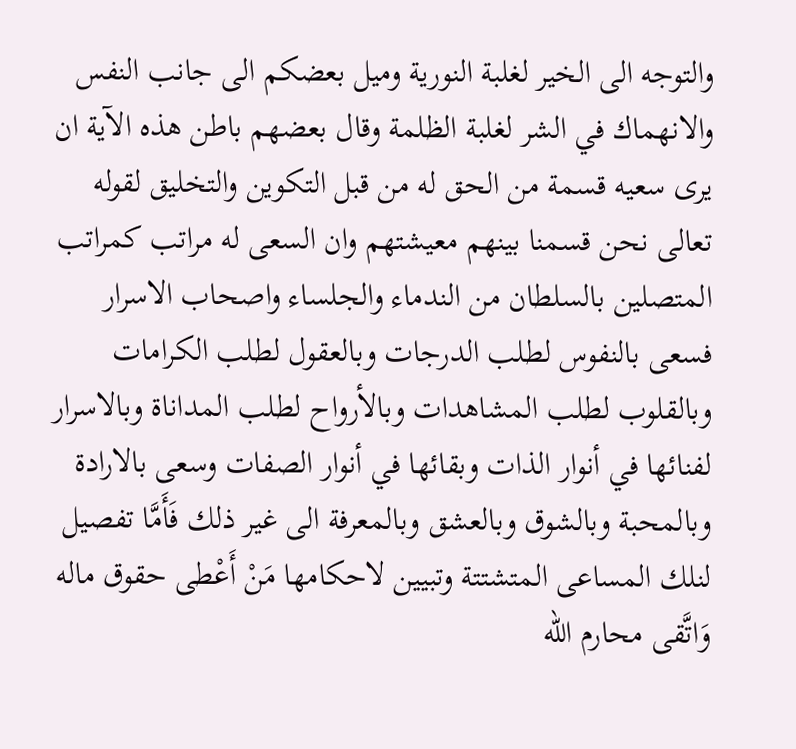والتوجه الى الخير لغلبة النورية وميل بعضكم الى جانب النفس والانهماك في الشر لغلبة الظلمة وقال بعضهم باطن هذه الآية ان يرى سعيه قسمة من الحق له من قبل التكوين والتخليق لقوله تعالى نحن قسمنا بينهم معيشتهم وان السعى له مراتب كمراتب المتصلين بالسلطان من الندماء والجلساء واصحاب الاسرار فسعى بالنفوس لطلب الدرجات وبالعقول لطلب الكرامات وبالقلوب لطلب المشاهدات وبالأرواح لطلب المداناة وبالاسرار لفنائها في أنوار الذات وبقائها في أنوار الصفات وسعى بالارادة وبالمحبة وبالشوق وبالعشق وبالمعرفة الى غير ذلك فَأَمَّا تفصيل لنلك المساعى المتشتتة وتبيين لاحكامها مَنْ أَعْطى حقوق ماله وَاتَّقى محارم الله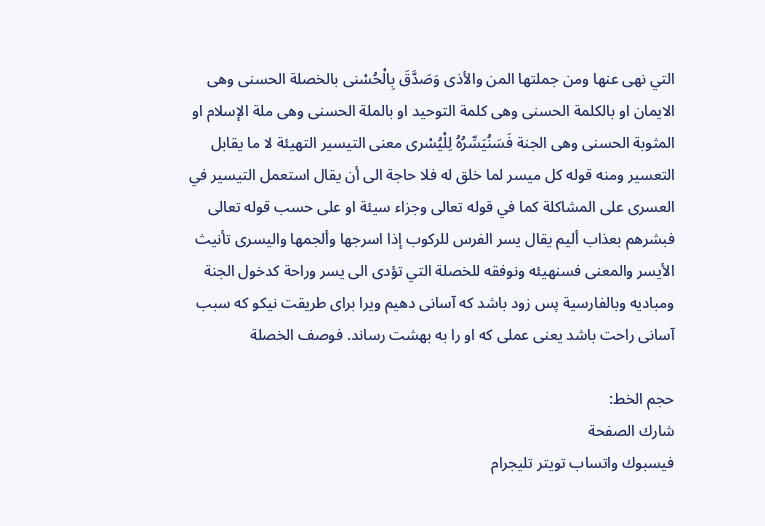التي نهى عنها ومن جملتها المن والأذى وَصَدَّقَ بِالْحُسْنى بالخصلة الحسنى وهى الايمان او بالكلمة الحسنى وهى كلمة التوحيد او بالملة الحسنى وهى ملة الإسلام او المثوبة الحسنى وهى الجنة فَسَنُيَسِّرُهُ لِلْيُسْرى معنى التيسير التهيئة لا ما يقابل التعسير ومنه قوله كل ميسر لما خلق له فلا حاجة الى أن يقال استعمل التيسير في العسرى على المشاكلة كما في قوله تعالى وجزاء سيئة او على حسب قوله تعالى فبشرهم بعذاب أليم يقال يسر الفرس للركوب إذا اسرجها وألجمها واليسرى تأنيث الأيسر والمعنى فسنهيئه ونوفقه للخصلة التي تؤدى الى يسر وراحة كدخول الجنة ومباديه وبالفارسية پس زود باشد كه آسانى دهيم ويرا براى طريقت نيكو كه سبب آسانى راحت باشد يعنى عملى كه او را به بهشت رساند. فوصف الخصلة

حجم الخط:
شارك الصفحة
فيسبوك واتساب تويتر تليجرام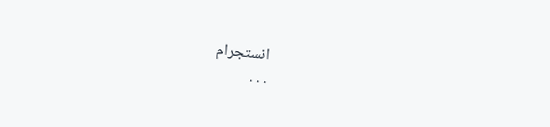انستجرام
. . .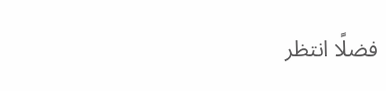فضلًا انتظر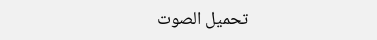تحميل الصوت